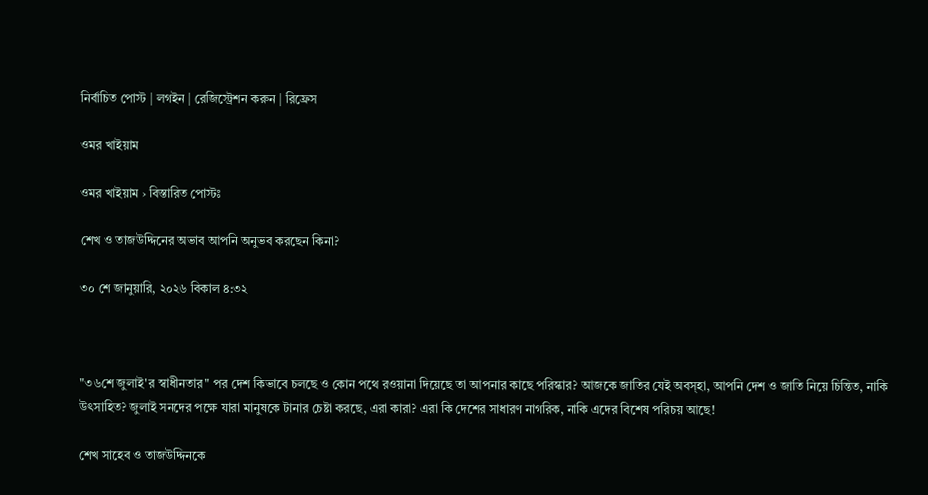নির্বাচিত পোস্ট | লগইন | রেজিস্ট্রেশন করুন | রিফ্রেস

ওমর খাইয়াম

ওমর খাইয়াম › বিস্তারিত পোস্টঃ

শেখ ও তাজউদ্দিনের অভাব আপনি অনুভব করছেন কিনা?

৩০ শে জানুয়ারি, ২০২৬ বিকাল ৪:৩২



"৩৬শে জুলাই'র স্বাধীনতার" পর দেশ কিভাবে চলছে ও কোন পথে রওয়ানা দিয়েছে তা আপনার কাছে পরিস্কার? আজকে জাতির যেই অবস্হা, আপনি দেশ ও জাতি নিয়ে চিন্তিত, নাকি উৎসাহিত? জুলাই সনদের পক্ষে যারা মানুষকে টানার চেষ্টা করছে, এরা কারা? এরা কি দেশের সাধারণ নাগরিক, নাকি এদের বিশেষ পরিচয় আছে!

শেখ সাহেব ও তাজউদ্দিনকে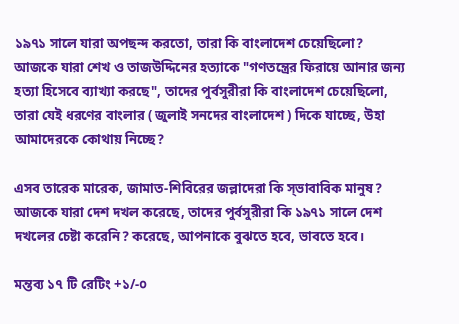১৯৭১ সালে যারা অপছন্দ করতো, তারা কি বাংলাদেশ চেয়েছিলো? আজকে যারা শেখ ও তাজউদ্দিনের হত্যাকে "গণতন্ত্রের ফিরায়ে আনার জন্য হত্যা হিসেবে ব্যাখ্যা করছে", তাদের পুর্বসুরীরা কি বাংলাদেশ চেয়েছিলো, তারা যেই ধরণের বাংলার ( জুলাই সনদের বাংলাদেশ ) দিকে যাচ্ছে, উহা আমাদেরকে কোথায় নিচ্ছে?

এসব তারেক মারেক, জামাত-শিবিরের জল্লাদেরা কি স্ভাবাবিক মানুষ? আজকে যারা দেশ দখল করেছে, তাদের পুর্বসুরীরা কি ১৯৭১ সালে দেশ দখলের চেষ্টা করেনি? করেছে, আপনাকে বুঝতে হবে, ভাবতে হবে।

মন্তব্য ১৭ টি রেটিং +১/-০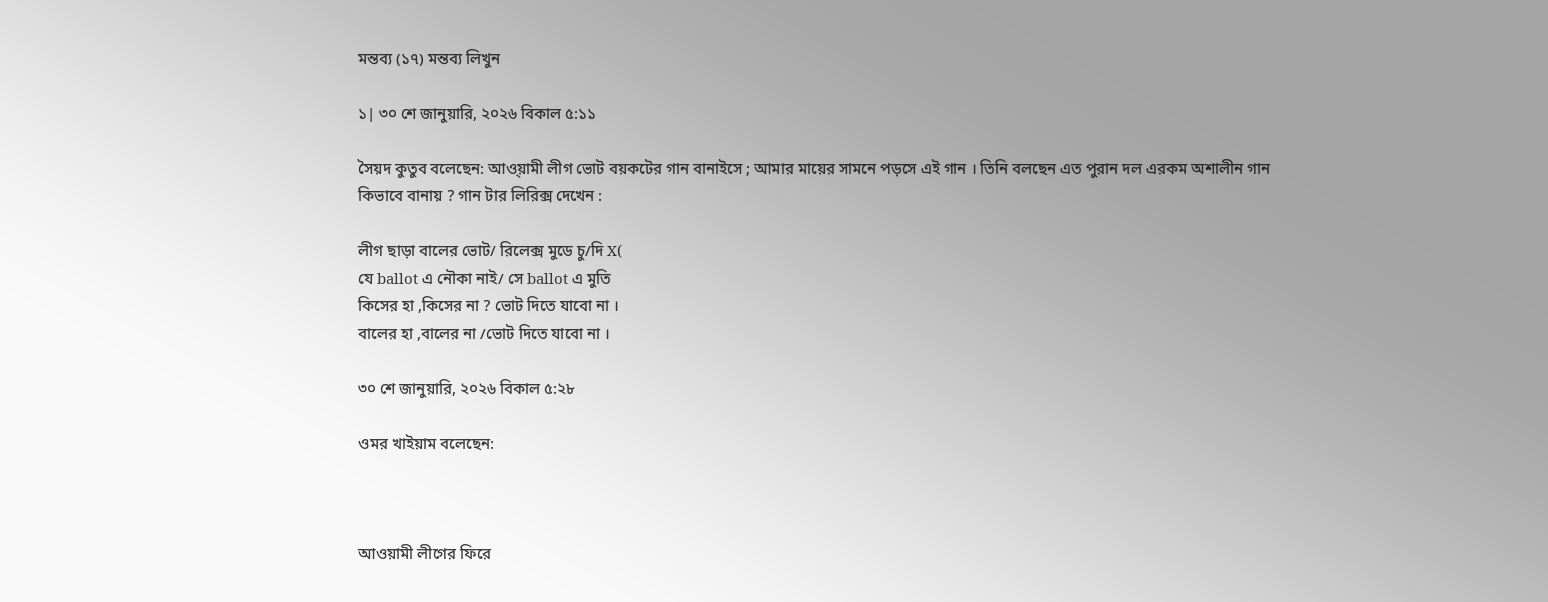মন্তব্য (১৭) মন্তব্য লিখুন

১| ৩০ শে জানুয়ারি, ২০২৬ বিকাল ৫:১১

সৈয়দ কুতুব বলেছেন: আও্য়ামী লীগ ভোট বয়কটের গান বানাইসে ; আমার মায়ের সামনে পড়সে এই গান । তিনি বলছেন এত পুরান দল এরকম অশালীন গান কিভাবে বানায় ? গান টার লিরিক্স দেখেন :

লীগ ছাড়া বালের ভোট/ রিলেক্স মুডে চু/দি X(
যে ballot এ নৌকা নাই/ সে ballot এ মুতি
কিসের হা ,কিসের না ? ভোট দিতে যাবো না ।
বালের হা ,বালের না /ভোট দিতে যাবো না ।

৩০ শে জানুয়ারি, ২০২৬ বিকাল ৫:২৮

ওমর খাইয়াম বলেছেন:



আওয়ামী লীগের ফিরে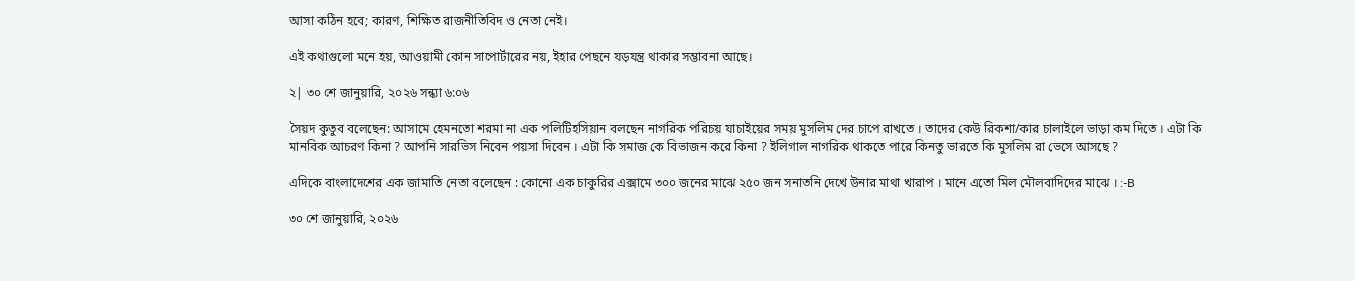আসা কঠিন হবে; কারণ, শিক্ষিত রাজনীতিবিদ ও নেতা নেই।

এই কথাগুলো মনে হয়, আওয়ামী কোন সাপোর্টারের নয়, ইহার পেছনে যড়যন্ত্র থাকার সম্ভাবনা আছে।

২| ৩০ শে জানুয়ারি, ২০২৬ সন্ধ্যা ৬:০৬

সৈয়দ কুতুব বলেছেন: আসামে হেমনতো শরমা না এক পলিটিহসিয়ান বলছেন নাগরিক পরিচয় যাচাইয়ের সময় মুসলিম দের চাপে রাখতে । তাদের কেউ রিকশা/কার চালাইলে ভাড়া কম দিতে । এটা কি মানবিক আচরণ কিনা ? আপনি সারভিস নিবেন পয়সা দিবেন । এটা কি সমাজ কে বিভাজন করে কিনা ? ইলিগাল নাগরিক থাকতে পারে কিনতু ভারতে কি মুসলিম রা ভেসে আসছে ?

এদিকে বাংলাদেশের এক জামাতি নেতা বলেছেন : কোনো এক চাকুরির এক্সামে ৩০০ জনের মাঝে ২৫০ জন সনাতনি দেখে উনার মাথা খারাপ । মানে এতো মিল মৌলবাদিদের মাঝে । :-B

৩০ শে জানুয়ারি, ২০২৬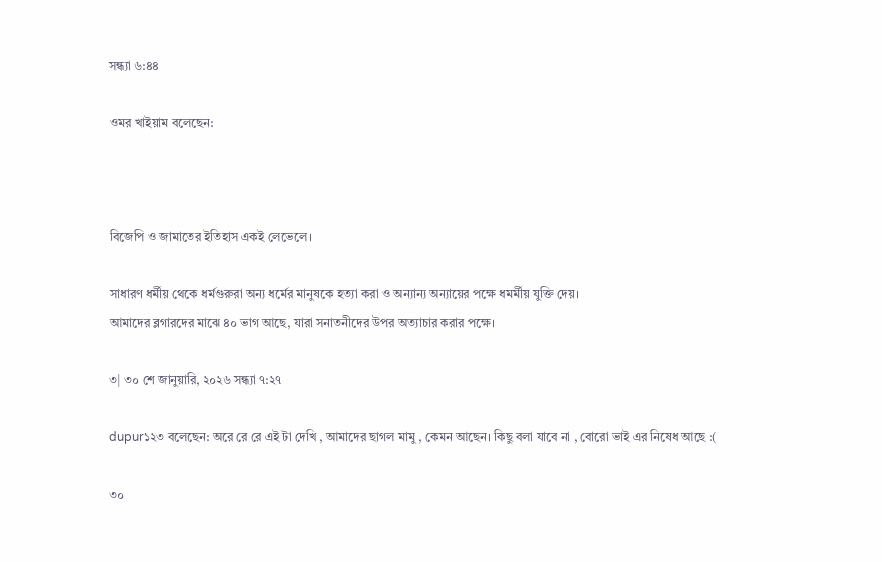সন্ধ্যা ৬:৪৪

ওমর খাইয়াম বলেছেন:



বিজেপি ও জামাতের ইতিহাস একই লেভেলে।

সাধারণ ধর্মীয় থেকে ধর্মগুরুরা অন্য ধর্মের মানুষকে হত্যা করা ও অন্যান্য অন্যায়ের পক্ষে ধমর্মীয় যুক্তি দেয়।
আমাদের ব্লগারদের মাঝে ৪০ ভাগ আছে, যারা সনাতনীদের উপর অত্যাচার করার পক্ষে।

৩| ৩০ শে জানুয়ারি, ২০২৬ সন্ধ্যা ৭:২৭

dupur১২৩ বলেছেন: অরে রে রে এই টা দেখি , আমাদের ছাগল মামু , কেমন আছেন। কিছু বলা যাবে না , বোরো ভাই এর নিষেধ আছে :(

৩০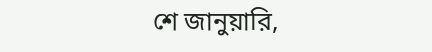শে জানুয়ারি,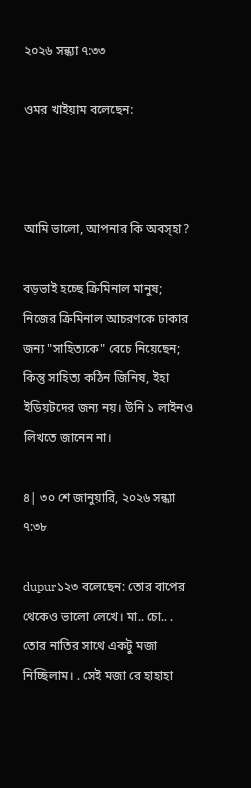২০২৬ সন্ধ্যা ৭:৩৩

ওমর খাইয়াম বলেছেন:



আমি ভালো, আপনার কি অবস্হা?

বড়ভাই হচ্ছে ক্রিমিনাল মানুষ; নিজের ক্রিমিনাল আচরণকে ঢাকার জন্য "সাহিত্যকে" বেচে নিয়েছেন; কিন্তু সাহিত্য কঠিন জিনিষ, ইহা ইডিয়টদের জন্য নয়। উনি ১ লাইনও লিখতে জানেন না।

৪| ৩০ শে জানুয়ারি, ২০২৬ সন্ধ্যা ৭:৩৮

dupur১২৩ বলেছেন: তোর বাপের থেকেও ভালো লেখে। মা.. চো.. . তোর নাতির সাথে একটু মজা নিচ্ছিলাম। . সেই মজা রে হাহাহা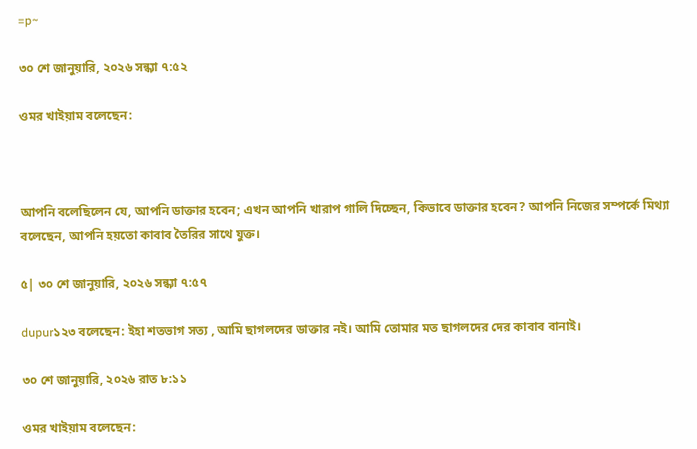=p~

৩০ শে জানুয়ারি, ২০২৬ সন্ধ্যা ৭:৫২

ওমর খাইয়াম বলেছেন:



আপনি বলেছিলেন যে, আপনি ডাক্তার হবেন; এখন আপনি খারাপ গালি দিচ্ছেন, কিভাবে ডাক্তার হবেন? আপনি নিজের সম্পর্কে মিথ্যা বলেছেন, আপনি হয়তো কাবাব তৈরির সাথে যুক্ত।

৫| ৩০ শে জানুয়ারি, ২০২৬ সন্ধ্যা ৭:৫৭

dupur১২৩ বলেছেন: ইহা শতভাগ সত্য , আমি ছাগলদের ডাক্তার নই। আমি তোমার মত ছাগলদের দের কাবাব বানাই।

৩০ শে জানুয়ারি, ২০২৬ রাত ৮:১১

ওমর খাইয়াম বলেছেন: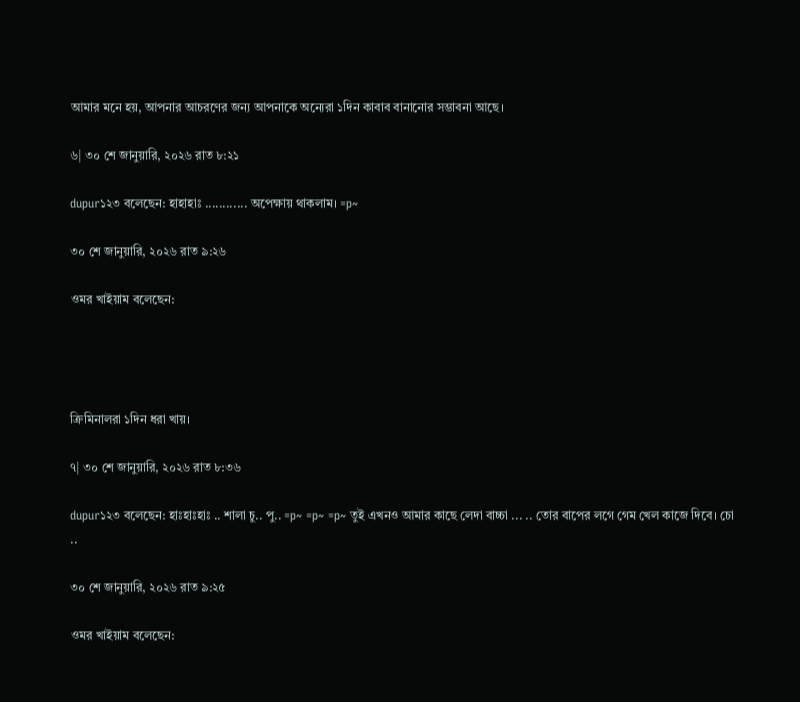আমার মনে হয়, আপনার আচরণের জন্য আপনাকে অন্যেরা ১দিন কাবাব বানানোর সম্ভাবনা আছে।

৬| ৩০ শে জানুয়ারি, ২০২৬ রাত ৮:২১

dupur১২৩ বলেছেন: হাহাহাঃ ............ অপেক্ষায় থাকলাম। =p~

৩০ শে জানুয়ারি, ২০২৬ রাত ৯:২৬

ওমর খাইয়াম বলেছেন:




ক্রিমিনালরা ১দিন ধরা খায়।

৭| ৩০ শে জানুয়ারি, ২০২৬ রাত ৮:৩৬

dupur১২৩ বলেছেন: হাঃহাঃহাঃ .. শালা চু.. পু.. =p~ =p~ =p~ তুই এখনও আমার কাছে লেদা বাচ্চা ... .. তোর বাপের লগে গেম খেল কাজে দিবে। চো ..

৩০ শে জানুয়ারি, ২০২৬ রাত ৯:২৫

ওমর খাইয়াম বলেছেন: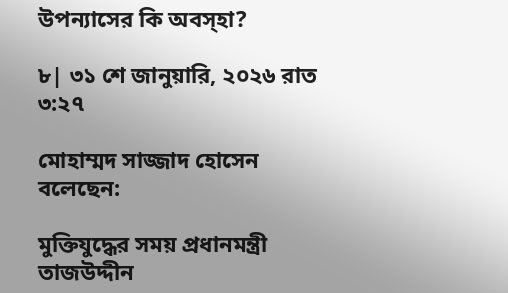উপন্যাসের কি অবস্হা?

৮| ৩১ শে জানুয়ারি, ২০২৬ রাত ৩:২৭

মোহাম্মদ সাজ্জাদ হোসেন বলেছেন:

মুক্তিযুদ্ধের সময় প্রধানমন্ত্রী তাজউদ্দীন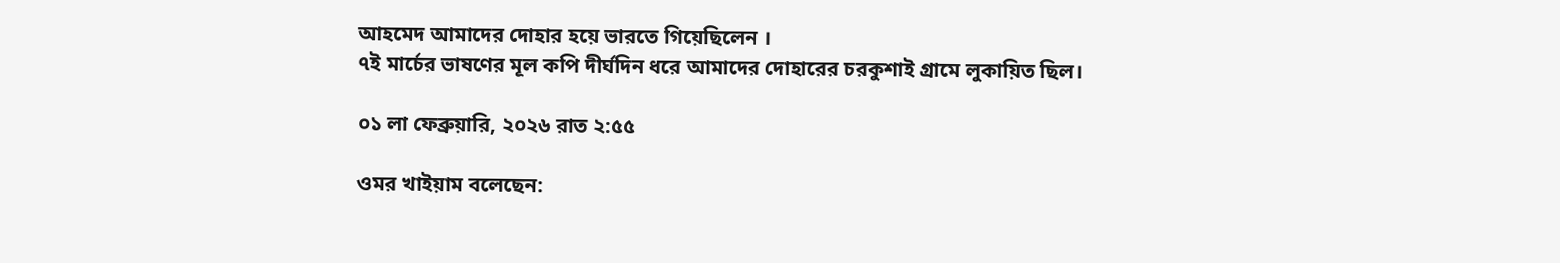আহমেদ আমাদের দোহার হয়ে ভারতে গিয়েছিলেন ।
৭ই মার্চের ভাষণের মূল কপি দীর্ঘদিন ধরে আমাদের দোহারের চরকুশাই গ্রামে লুকায়িত ছিল।

০১ লা ফেব্রুয়ারি, ২০২৬ রাত ২:৫৫

ওমর খাইয়াম বলেছেন: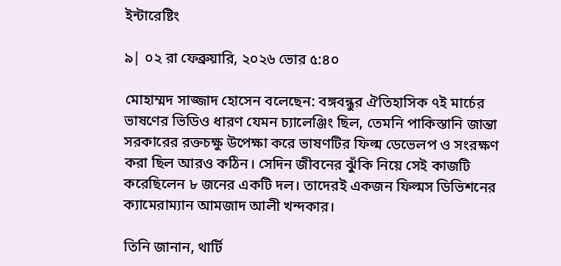ইন্টারেষ্টিং

৯| ০২ রা ফেব্রুয়ারি, ২০২৬ ভোর ৫:৪০

মোহাম্মদ সাজ্জাদ হোসেন বলেছেন: বঙ্গবন্ধুর ঐতিহাসিক ৭ই মার্চের ভাষণের ভিডিও ধারণ যেমন চ্যালেঞ্জিং ছিল, তেমনি পাকিস্তানি জান্তা সরকারের রক্তচক্ষু উপেক্ষা করে ভাষণটির ফিল্ম ডেভেলপ ও সংরক্ষণ করা ছিল আরও কঠিন। সেদিন জীবনের ঝুঁকি নিয়ে সেই কাজটি করেছিলেন ৮ জনের একটি দল। তাদেরই একজন ফিল্মস ডিভিশনের ক্যামেরাম্যান আমজাদ আলী খন্দকার।

তিনি জানান, থার্টি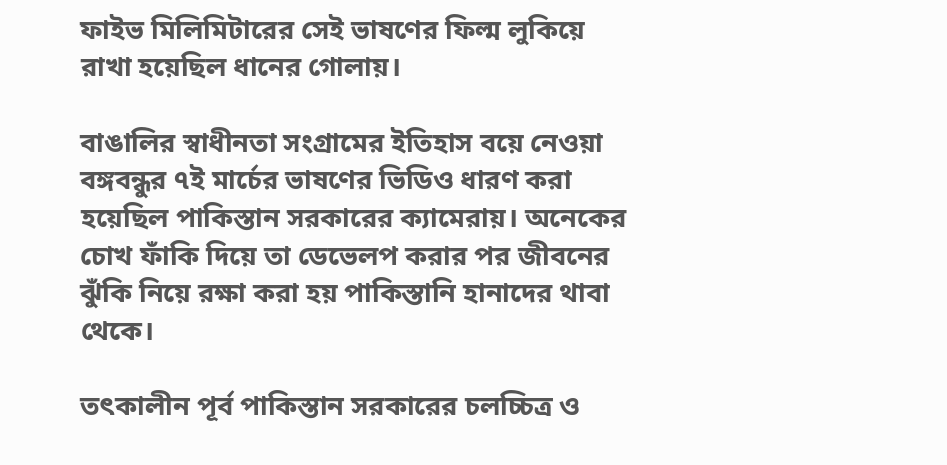ফাইভ মিলিমিটারের সেই ভাষণের ফিল্ম লুকিয়ে রাখা হয়েছিল ধানের গোলায়।

বাঙালির স্বাধীনতা সংগ্রামের ইতিহাস বয়ে নেওয়া বঙ্গবন্ধুর ৭ই মার্চের ভাষণের ভিডিও ধারণ করা হয়েছিল পাকিস্তান সরকারের ক্যামেরায়। অনেকের চোখ ফাঁকি দিয়ে তা ডেভেলপ করার পর জীবনের ঝুঁকি নিয়ে রক্ষা করা হয় পাকিস্তানি হানাদের থাবা থেকে।

তৎকালীন পূর্ব পাকিস্তান সরকারের চলচ্চিত্র ও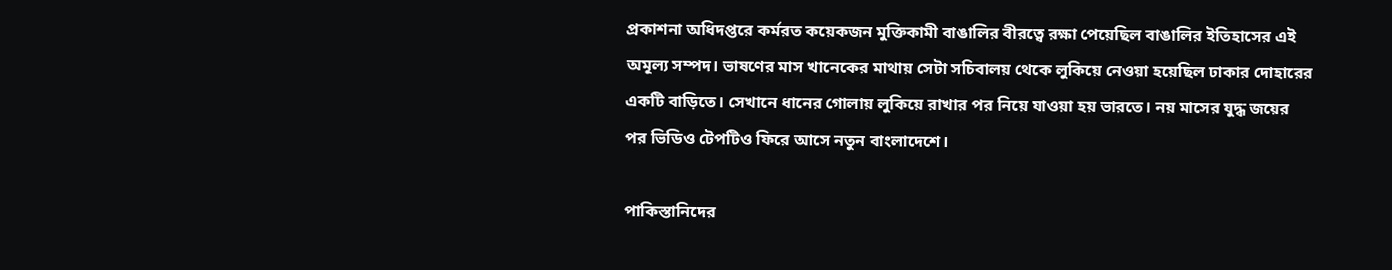প্রকাশনা অধিদপ্তরে কর্মরত কয়েকজন মুক্তিকামী বাঙালির বীরত্বে রক্ষা পেয়েছিল বাঙালির ইতিহাসের এই অমূল্য সম্পদ। ভাষণের মাস খানেকের মাথায় সেটা সচিবালয় থেকে লুকিয়ে নেওয়া হয়েছিল ঢাকার দোহারের একটি বাড়িতে। সেখানে ধানের গোলায় লুকিয়ে রাখার পর নিয়ে যাওয়া হয় ভারতে। নয় মাসের যুদ্ধ জয়ের পর ভিডিও টেপটিও ফিরে আসে নতুন বাংলাদেশে।

পাকিস্তানিদের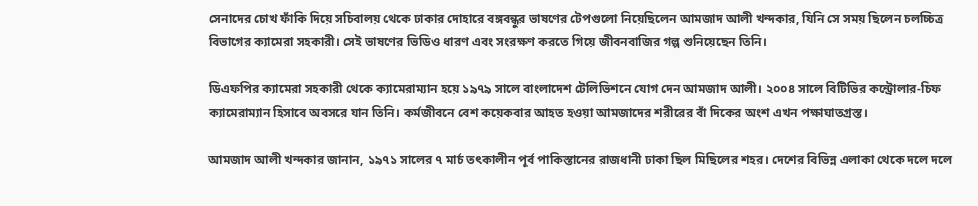সেনাদের চোখ ফাঁকি দিয়ে সচিবালয় থেকে ঢাকার দোহারে বঙ্গবন্ধুর ভাষণের টেপগুলো নিয়েছিলেন আমজাদ আলী খন্দকার, যিনি সে সময় ছিলেন চলচ্চিত্র বিভাগের ক্যামেরা সহকারী। সেই ভাষণের ভিডিও ধারণ এবং সংরক্ষণ করতে গিয়ে জীবনবাজির গল্প শুনিয়েছেন তিনি।

ডিএফপির ক্যামেরা সহকারী থেকে ক্যামেরাম্যান হয়ে ১৯৭৯ সালে বাংলাদেশ টেলিভিশনে যোগ দেন আমজাদ আলী। ২০০৪ সালে বিটিভির কন্ট্রোলার-চিফ ক্যামেরাম্যান হিসাবে অবসরে যান তিনি। কর্মজীবনে বেশ কয়েকবার আহত হওয়া আমজাদের শরীরের বাঁ দিকের অংশ এখন পক্ষাঘাতগ্রস্ত।

আমজাদ আলী খন্দকার জানান, ১৯৭১ সালের ৭ মার্চ তৎকালীন পূর্ব পাকিস্তানের রাজধানী ঢাকা ছিল মিছিলের শহর। দেশের বিভিন্ন এলাকা থেকে দলে দলে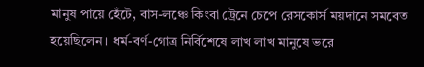মানুষ পায়ে হেঁটে, বাস-লঞ্চে কিংবা ট্রেনে চেপে রেসকোর্স ময়দানে সমবেত হয়েছিলেন। ধর্ম-বর্ণ-গোত্র নির্বিশেষে লাখ লাখ মানুষে ভরে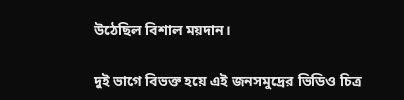উঠেছিল বিশাল ময়দান।

দুই ভাগে বিভক্ত হয়ে এই জনসমুদ্রের ভিডিও চিত্র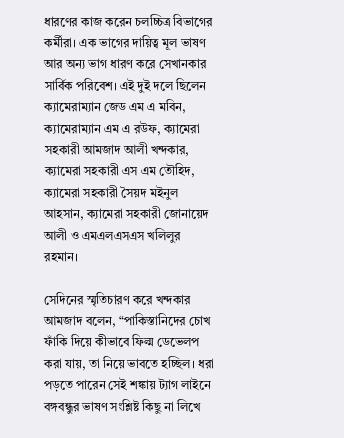ধারণের কাজ করেন চলচ্চিত্র বিভাগের কর্মীরা। এক ভাগের দায়িত্ব মূল ভাষণ আর অন্য ভাগ ধারণ করে সেখানকার সার্বিক পরিবেশ। এই দুই দলে ছিলেন ক্যামেরাম্যান জেড এম এ মবিন, ক্যামেরাম্যান এম এ রউফ, ক্যামেরা সহকারী আমজাদ আলী খন্দকার, ক্যামেরা সহকারী এস এম তৌহিদ, ক্যামেরা সহকারী সৈয়দ মইনুল আহসান, ক্যামেরা সহকারী জোনায়েদ আলী ও এমএলএসএস খলিলুর রহমান।

সেদিনের স্মৃতিচারণ করে খন্দকার আমজাদ বলেন, “পাকিস্তানিদের চোখ ফাঁকি দিয়ে কীভাবে ফিল্ম ডেভেলপ করা যায়, তা নিয়ে ভাবতে হচ্ছিল। ধরা পড়তে পারেন সেই শঙ্কায় ট্যাগ লাইনে বঙ্গবন্ধুর ভাষণ সংশ্লিষ্ট কিছু না লিখে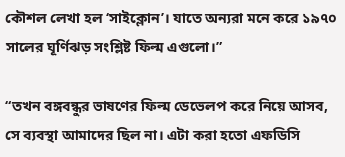কৌশল লেখা হল ‘সাইক্লোন’। যাতে অন্যরা মনে করে ১৯৭০ সালের ঘূর্ণিঝড় সংশ্লিষ্ট ফিল্ম এগুলো।”

“তখন বঙ্গবন্ধুর ভাষণের ফিল্ম ডেভেলপ করে নিয়ে আসব, সে ব্যবস্থা আমাদের ছিল না। এটা করা হতো এফডিসি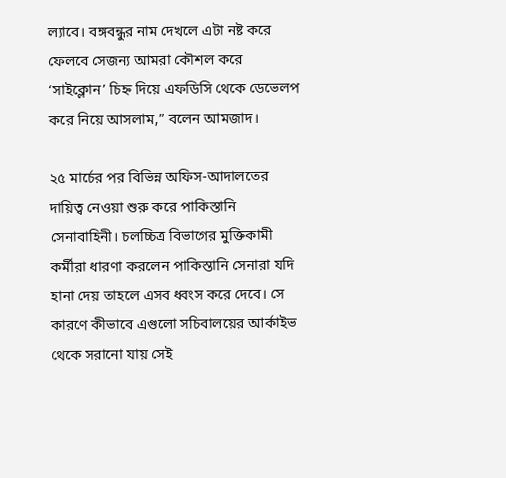ল্যাবে। বঙ্গবন্ধুর নাম দেখলে এটা নষ্ট করে ফেলবে সেজন্য আমরা কৌশল করে ‘সাইক্লোন’ চিহ্ন দিয়ে এফডিসি থেকে ডেভেলপ করে নিয়ে আসলাম,” বলেন আমজাদ।

২৫ মার্চের পর বিভিন্ন অফিস-আদালতের দায়িত্ব নেওয়া শুরু করে পাকিস্তানি সেনাবাহিনী। চলচ্চিত্র বিভাগের মুক্তিকামী কর্মীরা ধারণা করলেন পাকিস্তানি সেনারা যদি হানা দেয় তাহলে এসব ধ্বংস করে দেবে। সে কারণে কীভাবে এগুলো সচিবালয়ের আর্কাইভ থেকে সরানো যায় সেই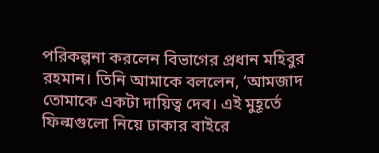পরিকল্পনা করলেন বিভাগের প্রধান মহিবুর রহমান। তিনি আমাকে বললেন, ‘আমজাদ তোমাকে একটা দায়িত্ব দেব। এই মুহূর্তে ফিল্মগুলো নিয়ে ঢাকার বাইরে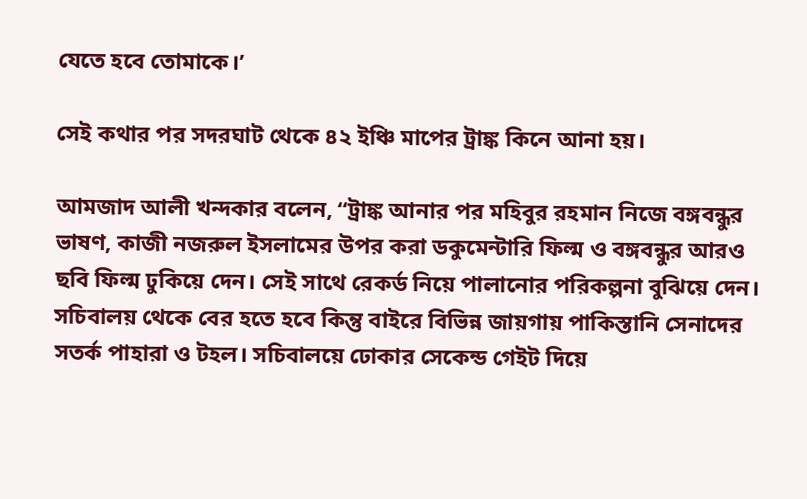যেতে হবে তোমাকে।’

সেই কথার পর সদরঘাট থেকে ৪২ ইঞ্চি মাপের ট্রাঙ্ক কিনে আনা হয়।

আমজাদ আলী খন্দকার বলেন, “ট্রাঙ্ক আনার পর মহিবুর রহমান নিজে বঙ্গবন্ধুর ভাষণ, কাজী নজরুল ইসলামের উপর করা ডকুমেন্টারি ফিল্ম ও বঙ্গবন্ধুর আরও ছবি ফিল্ম ঢুকিয়ে দেন। সেই সাথে রেকর্ড নিয়ে পালানোর পরিকল্পনা বুঝিয়ে দেন। সচিবালয় থেকে বের হতে হবে কিন্তু বাইরে বিভিন্ন জায়গায় পাকিস্তানি সেনাদের সতর্ক পাহারা ও টহল। সচিবালয়ে ঢোকার সেকেন্ড গেইট দিয়ে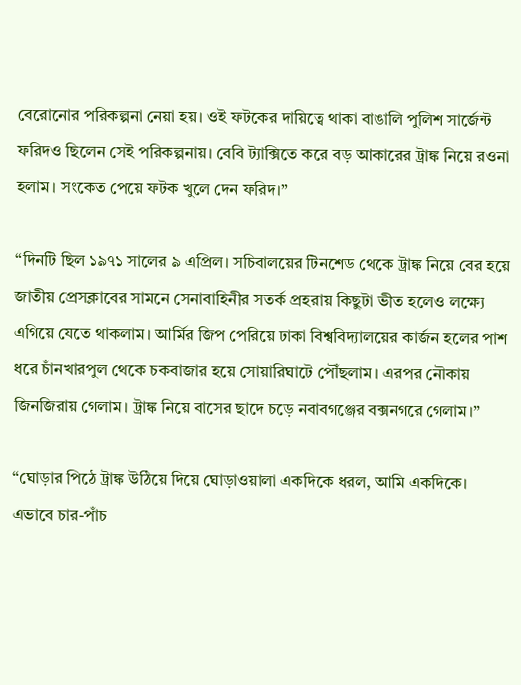বেরোনোর পরিকল্পনা নেয়া হয়। ওই ফটকের দায়িত্বে থাকা বাঙালি পুলিশ সার্জেন্ট ফরিদও ছিলেন সেই পরিকল্পনায়। বেবি ট্যাক্সিতে করে বড় আকারের ট্রাঙ্ক নিয়ে রওনা হলাম। সংকেত পেয়ে ফটক খুলে দেন ফরিদ।”

“দিনটি ছিল ১৯৭১ সালের ৯ এপ্রিল। সচিবালয়ের টিনশেড থেকে ট্রাঙ্ক নিয়ে বের হয়ে জাতীয় প্রেসক্লাবের সামনে সেনাবাহিনীর সতর্ক প্রহরায় কিছুটা ভীত হলেও লক্ষ্যে এগিয়ে যেতে থাকলাম। আর্মির জিপ পেরিয়ে ঢাকা বিশ্ববিদ্যালয়ের কার্জন হলের পাশ ধরে চাঁনখারপুল থেকে চকবাজার হয়ে সোয়ারিঘাটে পৌঁছলাম। এরপর নৌকায় জিনজিরায় গেলাম। ট্রাঙ্ক নিয়ে বাসের ছাদে চড়ে নবাবগঞ্জের বক্সনগরে গেলাম।”

“ঘোড়ার পিঠে ট্রাঙ্ক উঠিয়ে দিয়ে ঘোড়াওয়ালা একদিকে ধরল, আমি একদিকে। এভাবে চার-পাঁচ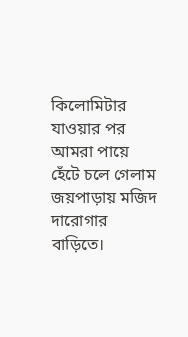কিলোমিটার যাওয়ার পর আমরা পায়ে হেঁটে চলে গেলাম জয়পাড়ায় মজিদ দারোগার বাড়িতে।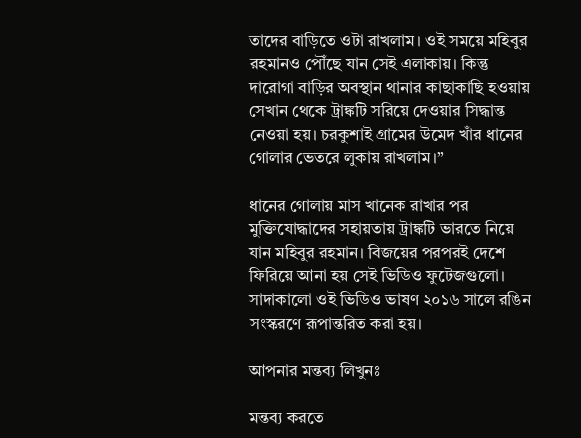তাদের বাড়িতে ওটা রাখলাম। ওই সময়ে মহিবুর রহমানও পৌঁছে যান সেই এলাকায়। কিন্তু দারোগা বাড়ির অবস্থান থানার কাছাকাছি হওয়ায় সেখান থেকে ট্রাঙ্কটি সরিয়ে দেওয়ার সিদ্ধান্ত নেওয়া হয়। চরকুশাই গ্রামের উমেদ খাঁর ধানের গোলার ভেতরে লুকায় রাখলাম।”

ধানের গোলায় মাস খানেক রাখার পর মুক্তিযোদ্ধাদের সহায়তায় ট্রাঙ্কটি ভারতে নিয়ে যান মহিবুর রহমান। বিজয়ের পরপরই দেশে ফিরিয়ে আনা হয় সেই ভিডিও ফুটেজগুলো। সাদাকালো ওই ভিডিও ভাষণ ২০১৬ সালে রঙিন সংস্করণে রূপান্তরিত করা হয়।

আপনার মন্তব্য লিখুনঃ

মন্তব্য করতে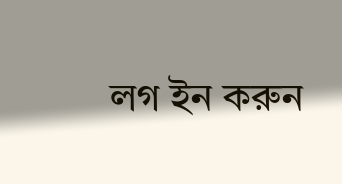লগ ইন করুন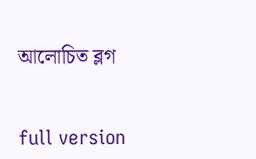আলোচিত ব্লগ


full version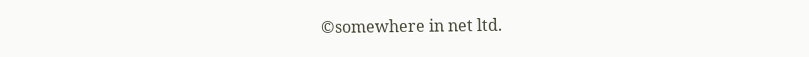©somewhere in net ltd.